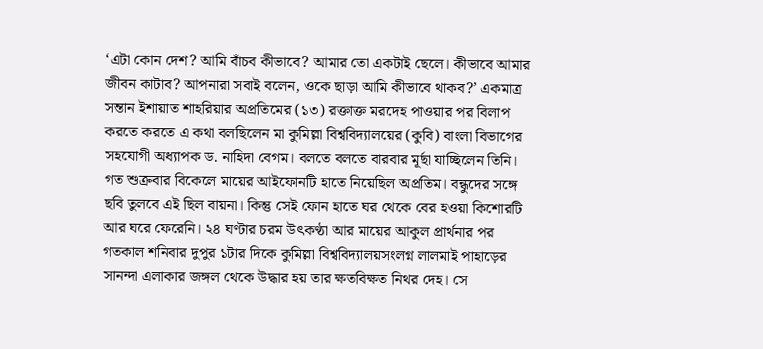‘এটা কোন দেশ? আমি বাঁচব কীভাবে? আমার তো একটাই ছেলে। কীভাবে আমার জীবন কাটাব? আপনারা সবাই বলেন, ওকে ছাড়া আমি কীভাবে থাকব?’ একমাত্র সন্তান ইশায়াত শাহরিয়ার অপ্রতিমের (১৩) রক্তাক্ত মরদেহ পাওয়ার পর বিলাপ করতে করতে এ কথা বলছিলেন মা কুমিল্লা বিশ্ববিদ্যালয়ের (কুবি) বাংলা বিভাগের সহযোগী অধ্যাপক ড. নাহিদা বেগম। বলতে বলতে বারবার মূর্ছা যাচ্ছিলেন তিনি।
গত শুক্রবার বিকেলে মায়ের আইফোনটি হাতে নিয়েছিল অপ্রতিম। বন্ধুদের সঙ্গে ছবি তুলবে এই ছিল বায়না। কিন্তু সেই ফোন হাতে ঘর থেকে বের হওয়া কিশোরটি আর ঘরে ফেরেনি। ২৪ ঘণ্টার চরম উৎকণ্ঠা আর মায়ের আকুল প্রার্থনার পর গতকাল শনিবার দুপুর ১টার দিকে কুমিল্লা বিশ্ববিদ্যালয়সংলগ্ন লালমাই পাহাড়ের সানন্দা এলাকার জঙ্গল থেকে উদ্ধার হয় তার ক্ষতবিক্ষত নিথর দেহ। সে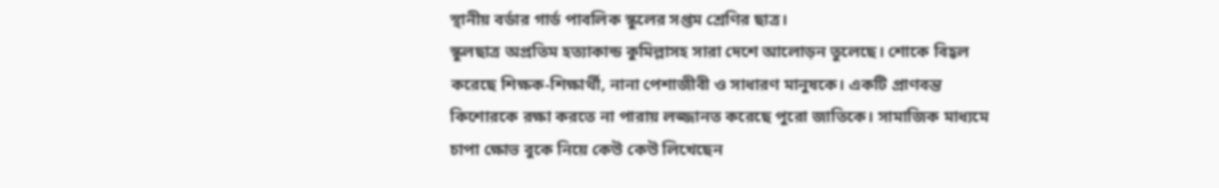স্থানীয় বর্ডার গার্ড পাবলিক স্কুলের সপ্তম শ্রেণির ছাত্র।
স্কুলছাত্র অপ্রতিম হত্যাকান্ড কুমিল্লাসহ সারা দেশে আলোড়ন তুলেছে। শোকে বিহ্বল করেছে শিক্ষক-শিক্ষার্থী, নানা পেশাজীবী ও সাধারণ মানুষকে। একটি প্রাণবন্ত কিশোরকে রক্ষা করতে না পারায় লজ্জানত করেছে পুরো জাতিকে। সামাজিক মাধ্যমে চাপা ক্ষোভ বুকে নিয়ে কেউ কেউ লিখেছেন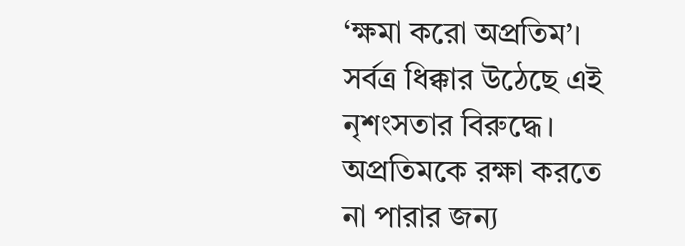‘ক্ষমা করো অপ্রতিম’। সর্বত্র ধিক্কার উঠেছে এই নৃশংসতার বিরুদ্ধে। অপ্রতিমকে রক্ষা করতে না পারার জন্য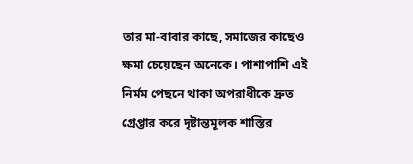তার মা-বাবার কাছে, সমাজের কাছেও ক্ষমা চেয়েছেন অনেকে। পাশাপাশি এই নির্মম পেছনে থাকা অপরাধীকে দ্রুত গ্রেপ্তার করে দৃষ্টান্তমূলক শাস্তির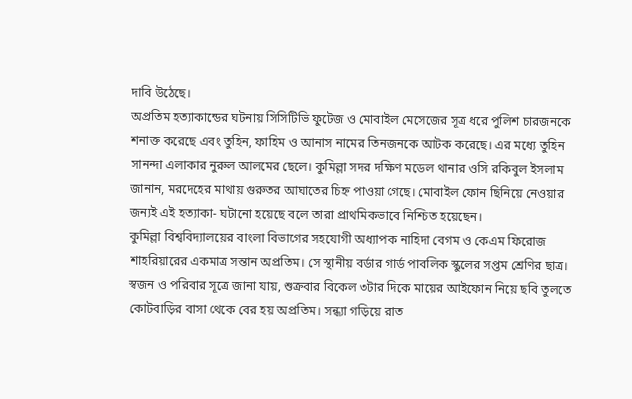দাবি উঠেছে।
অপ্রতিম হত্যাকান্ডের ঘটনায় সিসিটিভি ফুটেজ ও মোবাইল মেসেজের সূত্র ধরে পুলিশ চারজনকে শনাক্ত করেছে এবং তুহিন, ফাহিম ও আনাস নামের তিনজনকে আটক করেছে। এর মধ্যে তুহিন সানন্দা এলাকার নুরুল আলমের ছেলে। কুমিল্লা সদর দক্ষিণ মডেল থানার ওসি রকিবুল ইসলাম জানান, মরদেহের মাথায় গুরুতর আঘাতের চিহ্ন পাওয়া গেছে। মোবাইল ফোন ছিনিয়ে নেওয়ার জন্যই এই হত্যাকা- ঘটানো হয়েছে বলে তারা প্রাথমিকভাবে নিশ্চিত হয়েছেন।
কুমিল্লা বিশ্ববিদ্যালয়ের বাংলা বিভাগের সহযোগী অধ্যাপক নাহিদা বেগম ও কেএম ফিরোজ শাহরিয়ারের একমাত্র সন্তান অপ্রতিম। সে স্থানীয় বর্ডার গার্ড পাবলিক স্কুলের সপ্তম শ্রেণির ছাত্র।
স্বজন ও পরিবার সূত্রে জানা যায়, শুক্রবার বিকেল ৩টার দিকে মায়ের আইফোন নিয়ে ছবি তুলতে কোটবাড়ির বাসা থেকে বের হয় অপ্রতিম। সন্ধ্যা গড়িয়ে রাত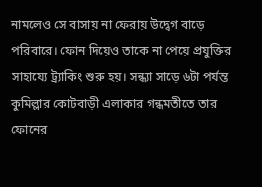নামলেও সে বাসায় না ফেরায় উদ্বেগ বাড়ে পরিবারে। ফোন দিয়েও তাকে না পেয়ে প্রযুক্তির সাহায্যে ট্র্যাকিং শুরু হয়। সন্ধ্যা সাড়ে ৬টা পর্যন্ত কুমিল্লার কোটবাড়ী এলাকার গন্ধমতীতে তার ফোনের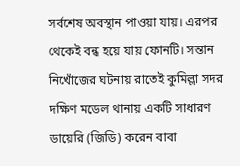সর্বশেষ অবস্থান পাওয়া যায়। এরপর থেকেই বন্ধ হয়ে যায় ফোনটি। সন্তান নিখোঁজের ঘটনায় রাতেই কুমিল্লা সদর দক্ষিণ মডেল থানায় একটি সাধারণ ডায়েরি (জিডি) করেন বাবা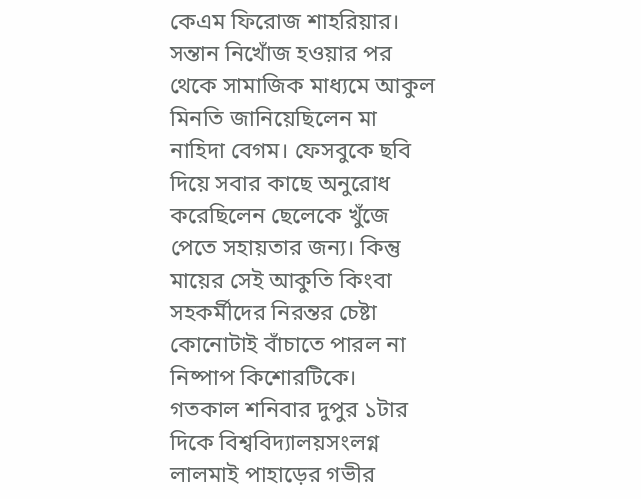কেএম ফিরোজ শাহরিয়ার।
সন্তান নিখোঁজ হওয়ার পর থেকে সামাজিক মাধ্যমে আকুল মিনতি জানিয়েছিলেন মা নাহিদা বেগম। ফেসবুকে ছবি দিয়ে সবার কাছে অনুরোধ করেছিলেন ছেলেকে খুঁজে পেতে সহায়তার জন্য। কিন্তু মায়ের সেই আকুতি কিংবা সহকর্মীদের নিরন্তর চেষ্টা কোনোটাই বাঁচাতে পারল না নিষ্পাপ কিশোরটিকে।
গতকাল শনিবার দুপুর ১টার দিকে বিশ্ববিদ্যালয়সংলগ্ন লালমাই পাহাড়ের গভীর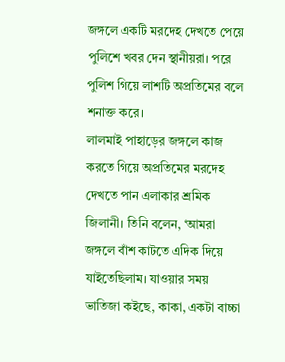জঙ্গলে একটি মরদেহ দেখতে পেয়ে পুলিশে খবর দেন স্থানীয়রা। পরে পুলিশ গিয়ে লাশটি অপ্রতিমের বলে শনাক্ত করে।
লালমাই পাহাড়ের জঙ্গলে কাজ করতে গিয়ে অপ্রতিমের মরদেহ দেখতে পান এলাকার শ্রমিক জিলানী। তিনি বলেন, ‘আমরা জঙ্গলে বাঁশ কাটতে এদিক দিয়ে যাইতেছিলাম। যাওয়ার সময় ভাতিজা কইছে, কাকা, একটা বাচ্চা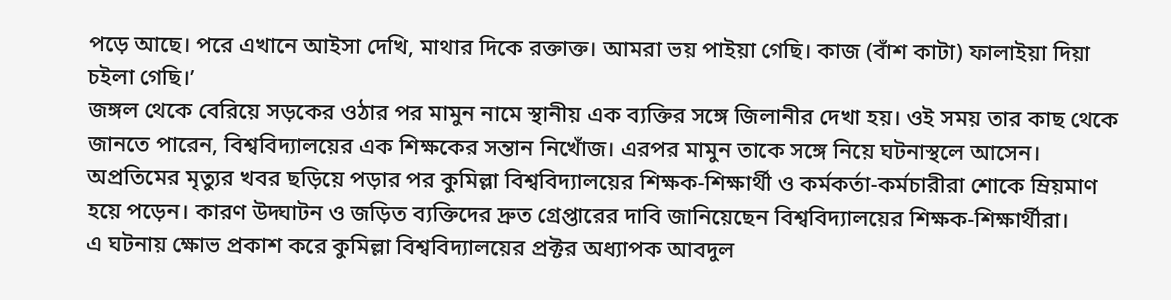পড়ে আছে। পরে এখানে আইসা দেখি, মাথার দিকে রক্তাক্ত। আমরা ভয় পাইয়া গেছি। কাজ (বাঁশ কাটা) ফালাইয়া দিয়া চইলা গেছি।’
জঙ্গল থেকে বেরিয়ে সড়কের ওঠার পর মামুন নামে স্থানীয় এক ব্যক্তির সঙ্গে জিলানীর দেখা হয়। ওই সময় তার কাছ থেকে জানতে পারেন, বিশ্ববিদ্যালয়ের এক শিক্ষকের সন্তান নিখোঁজ। এরপর মামুন তাকে সঙ্গে নিয়ে ঘটনাস্থলে আসেন।
অপ্রতিমের মৃত্যুর খবর ছড়িয়ে পড়ার পর কুমিল্লা বিশ্ববিদ্যালয়ের শিক্ষক-শিক্ষার্থী ও কর্মকর্তা-কর্মচারীরা শোকে ম্রিয়মাণ হয়ে পড়েন। কারণ উদ্ঘাটন ও জড়িত ব্যক্তিদের দ্রুত গ্রেপ্তারের দাবি জানিয়েছেন বিশ্ববিদ্যালয়ের শিক্ষক-শিক্ষার্থীরা।
এ ঘটনায় ক্ষোভ প্রকাশ করে কুমিল্লা বিশ্ববিদ্যালয়ের প্রক্টর অধ্যাপক আবদুল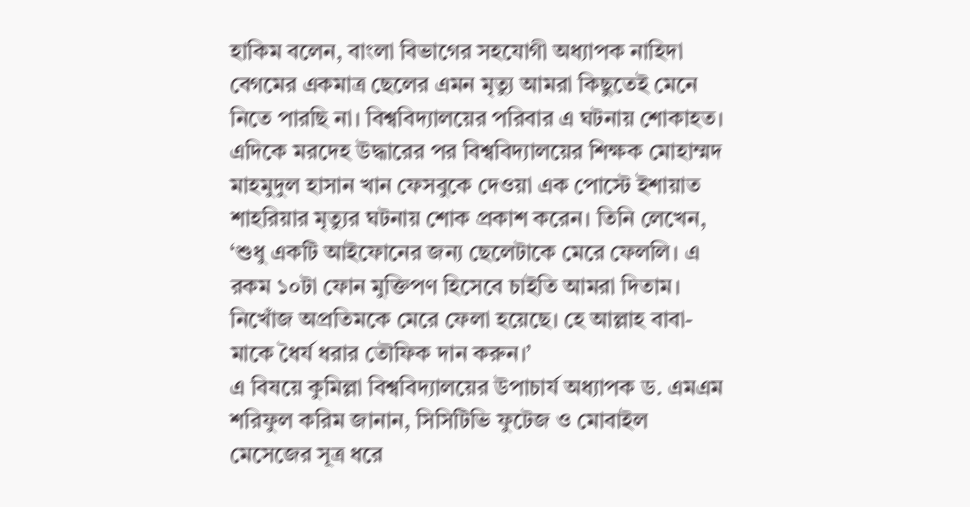হাকিম বলেন, বাংলা বিভাগের সহযোগী অধ্যাপক নাহিদা বেগমের একমাত্র ছেলের এমন মৃত্যু আমরা কিছুতেই মেনে নিতে পারছি না। বিশ্ববিদ্যালয়ের পরিবার এ ঘটনায় শোকাহত।
এদিকে মরদেহ উদ্ধারের পর বিশ্ববিদ্যালয়ের শিক্ষক মোহাম্মদ মাহমুদুল হাসান খান ফেসবুকে দেওয়া এক পোস্টে ইশায়াত শাহরিয়ার মৃত্যুর ঘটনায় শোক প্রকাশ করেন। তিনি লেখেন, ‘শুধু একটি আইফোনের জন্য ছেলেটাকে মেরে ফেললি। এ রকম ১০টা ফোন মুক্তিপণ হিসেবে চাইতি আমরা দিতাম। নিখোঁজ অপ্রতিমকে মেরে ফেলা হয়েছে। হে আল্লাহ বাবা-মাকে ধৈর্য ধরার তৌফিক দান করুন।’
এ বিষয়ে কুমিল্লা বিশ্ববিদ্যালয়ের উপাচার্য অধ্যাপক ড. এমএম শরিফুল করিম জানান, সিসিটিভি ফুটেজ ও মোবাইল মেসেজের সূত্র ধরে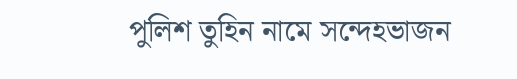পুলিশ তুহিন নামে সন্দেহভাজন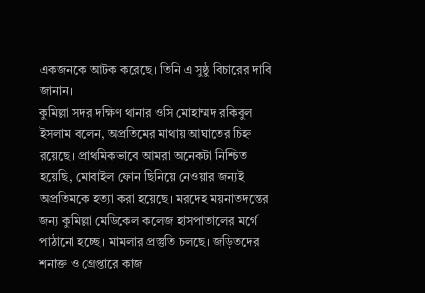একজনকে আটক করেছে। তিনি এ সুষ্ঠু বিচারের দাবি জানান।
কুমিল্লা সদর দক্ষিণ থানার ওসি মোহাম্মদ রকিবুল ইসলাম বলেন, অপ্রতিমের মাথায় আঘাতের চিহ্ন রয়েছে। প্রাথমিকভাবে আমরা অনেকটা নিশ্চিত হয়েছি, মোবাইল ফোন ছিনিয়ে নেওয়ার জন্যই অপ্রতিমকে হত্যা করা হয়েছে। মরদেহ ময়নাতদন্তের জন্য কুমিল্লা মেডিকেল কলেজ হাসপাতালের মর্গে পাঠানো হচ্ছে। মামলার প্রস্তুতি চলছে। জড়িতদের শনাক্ত ও গ্রেপ্তারে কাজ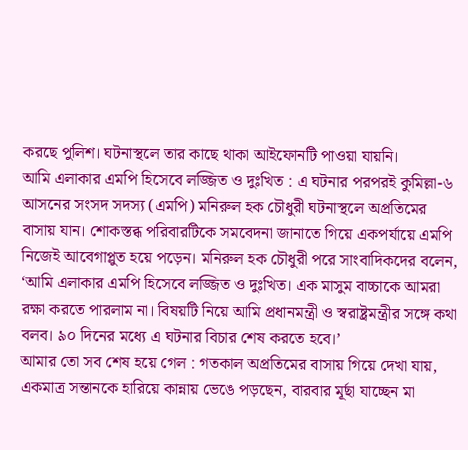করছে পুলিশ। ঘটনাস্থলে তার কাছে থাকা আইফোনটি পাওয়া যায়নি।
আমি এলাকার এমপি হিসেবে লজ্জিত ও দুঃখিত : এ ঘটনার পরপরই কুমিল্লা-৬ আসনের সংসদ সদস্য (এমপি) মনিরুল হক চৌধুরী ঘটনাস্থলে অপ্রতিমের বাসায় যান। শোকস্তব্ধ পরিবারটিকে সমবেদনা জানাতে গিয়ে একপর্যায়ে এমপি নিজেই আবেগাপ্লুত হয়ে পড়েন। মনিরুল হক চৌধুরী পরে সাংবাদিকদের বলেন, ‘আমি এলাকার এমপি হিসেবে লজ্জিত ও দুঃখিত। এক মাসুম বাচ্চাকে আমরা রক্ষা করতে পারলাম না। বিষয়টি নিয়ে আমি প্রধানমন্ত্রী ও স্বরাষ্ট্রমন্ত্রীর সঙ্গে কথা বলব। ৯০ দিনের মধ্যে এ ঘটনার বিচার শেষ করতে হবে।’
আমার তো সব শেষ হয়ে গেল : গতকাল অপ্রতিমের বাসায় গিয়ে দেখা যায়, একমাত্র সন্তানকে হারিয়ে কান্নায় ভেঙে পড়ছেন, বারবার মূর্ছা যাচ্ছেন মা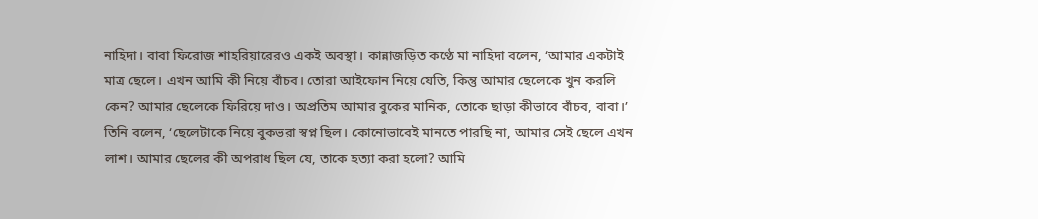নাহিদা। বাবা ফিরোজ শাহরিয়ারেরও একই অবস্থা। কান্নাজড়িত কণ্ঠে মা নাহিদা বলেন, ‘আমার একটাই মাত্র ছেলে। এখন আমি কী নিয়ে বাঁচব। তোরা আইফোন নিয়ে যেতি, কিন্তু আমার ছেলেকে খুন করলি কেন? আমার ছেলেকে ফিরিয়ে দাও। অপ্রতিম আমার বুকের মানিক, তোকে ছাড়া কীভাবে বাঁচব, বাবা।’
তিনি বলেন, ‘ছেলেটাকে নিয়ে বুকভরা স্বপ্ন ছিল। কোনোভাবেই মানতে পারছি না, আমার সেই ছেলে এখন লাশ। আমার ছেলের কী অপরাধ ছিল যে, তাকে হত্যা করা হলো? আমি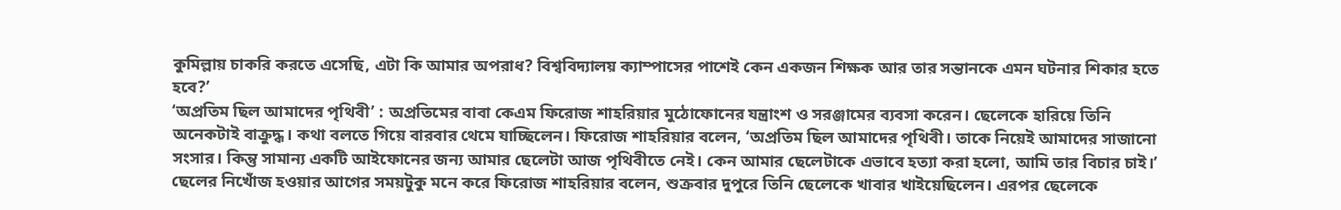কুমিল্লায় চাকরি করতে এসেছি, এটা কি আমার অপরাধ? বিশ্ববিদ্যালয় ক্যাম্পাসের পাশেই কেন একজন শিক্ষক আর তার সন্তানকে এমন ঘটনার শিকার হতে হবে?’
‘অপ্রতিম ছিল আমাদের পৃথিবী’ : অপ্রতিমের বাবা কেএম ফিরোজ শাহরিয়ার মুঠোফোনের যন্ত্রাংশ ও সরঞ্জামের ব্যবসা করেন। ছেলেকে হারিয়ে তিনি অনেকটাই বাক্রুদ্ধ। কথা বলতে গিয়ে বারবার থেমে যাচ্ছিলেন। ফিরোজ শাহরিয়ার বলেন, ‘অপ্রতিম ছিল আমাদের পৃথিবী। তাকে নিয়েই আমাদের সাজানো সংসার। কিন্তু সামান্য একটি আইফোনের জন্য আমার ছেলেটা আজ পৃথিবীতে নেই। কেন আমার ছেলেটাকে এভাবে হত্যা করা হলো, আমি তার বিচার চাই।’
ছেলের নিখোঁজ হওয়ার আগের সময়টুকু মনে করে ফিরোজ শাহরিয়ার বলেন, শুক্রবার দুপুরে তিনি ছেলেকে খাবার খাইয়েছিলেন। এরপর ছেলেকে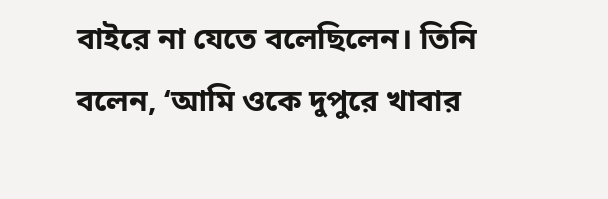বাইরে না যেতে বলেছিলেন। তিনি বলেন, ‘আমি ওকে দুপুরে খাবার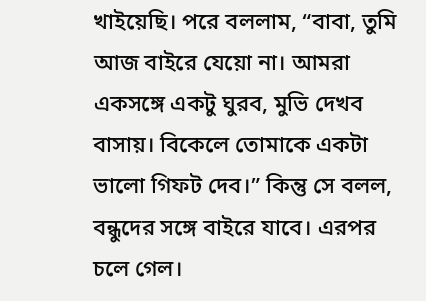খাইয়েছি। পরে বললাম, “বাবা, তুমি আজ বাইরে যেয়ো না। আমরা একসঙ্গে একটু ঘুরব, মুভি দেখব বাসায়। বিকেলে তোমাকে একটা ভালো গিফট দেব।” কিন্তু সে বলল, বন্ধুদের সঙ্গে বাইরে যাবে। এরপর চলে গেল।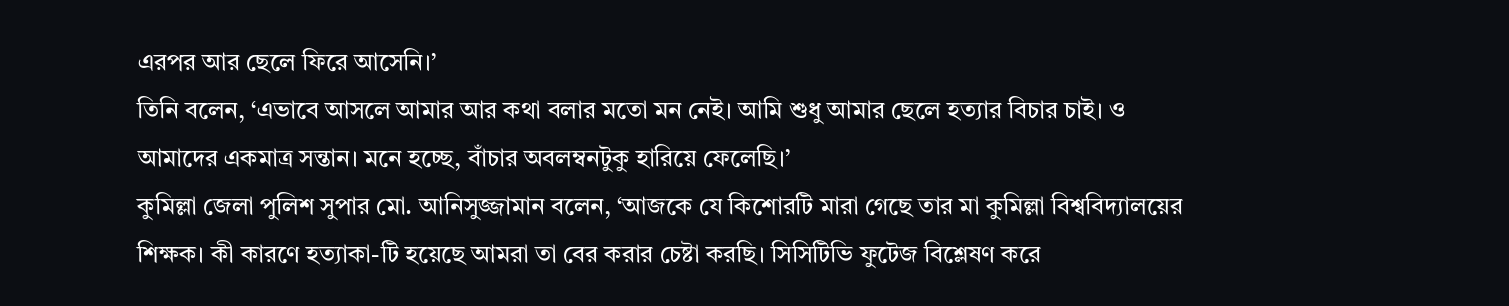এরপর আর ছেলে ফিরে আসেনি।’
তিনি বলেন, ‘এভাবে আসলে আমার আর কথা বলার মতো মন নেই। আমি শুধু আমার ছেলে হত্যার বিচার চাই। ও আমাদের একমাত্র সন্তান। মনে হচ্ছে, বাঁচার অবলম্বনটুকু হারিয়ে ফেলেছি।’
কুমিল্লা জেলা পুলিশ সুপার মো. আনিসুজ্জামান বলেন, ‘আজকে যে কিশোরটি মারা গেছে তার মা কুমিল্লা বিশ্ববিদ্যালয়ের শিক্ষক। কী কারণে হত্যাকা-টি হয়েছে আমরা তা বের করার চেষ্টা করছি। সিসিটিভি ফুটেজ বিশ্লেষণ করে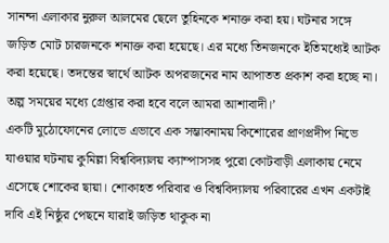সানন্দা এলাকার নুরুল আলমের ছেলে তুহিনকে শনাক্ত করা হয়। ঘটনার সঙ্গে জড়িত মোট চারজনকে শনাক্ত করা হয়েছে। এর মধ্যে তিনজনকে ইতিমধ্যেই আটক করা হয়েছে। তদন্তের স্বার্থে আটক অপরজনের নাম আপাতত প্রকাশ করা হচ্ছে না। অল্প সময়ের মধ্যে গ্রেপ্তার করা হবে বলে আমরা আশাবাদী।’
একটি মুঠোফোনের লোভে এভাবে এক সম্ভাবনাময় কিশোরের প্রাণপ্রদীপ নিভে যাওয়ার ঘটনায় কুমিল্লা বিশ্ববিদ্যালয় ক্যাম্পাসসহ পুরো কোটবাড়ী এলাকায় নেমে এসেছে শোকের ছায়া। শোকাহত পরিবার ও বিশ্ববিদ্যালয় পরিবারের এখন একটাই দাবি এই নিষ্ঠুর পেছনে যারাই জড়িত থাকুক না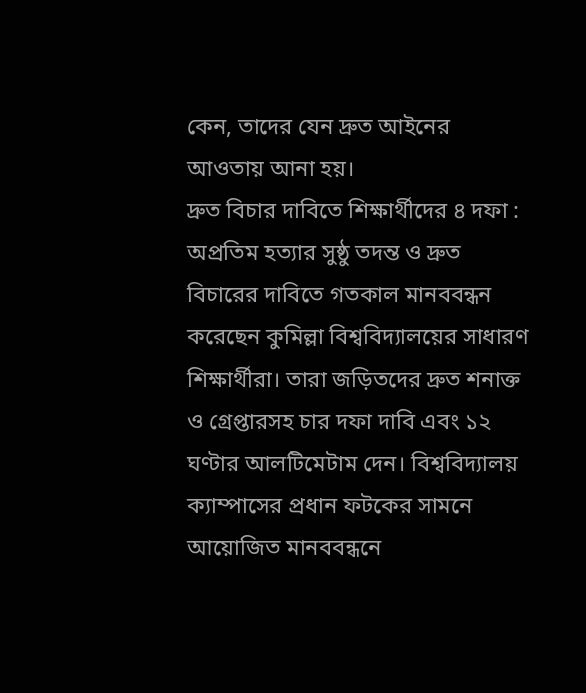কেন, তাদের যেন দ্রুত আইনের আওতায় আনা হয়।
দ্রুত বিচার দাবিতে শিক্ষার্থীদের ৪ দফা : অপ্রতিম হত্যার সুষ্ঠু তদন্ত ও দ্রুত বিচারের দাবিতে গতকাল মানববন্ধন করেছেন কুমিল্লা বিশ্ববিদ্যালয়ের সাধারণ শিক্ষার্থীরা। তারা জড়িতদের দ্রুত শনাক্ত ও গ্রেপ্তারসহ চার দফা দাবি এবং ১২ ঘণ্টার আলটিমেটাম দেন। বিশ্ববিদ্যালয় ক্যাম্পাসের প্রধান ফটকের সামনে আয়োজিত মানববন্ধনে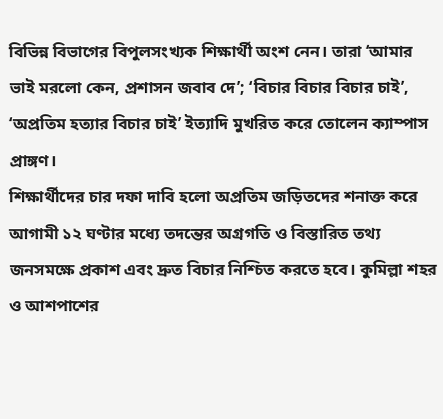বিভিন্ন বিভাগের বিপুলসংখ্যক শিক্ষার্থী অংশ নেন। তারা ‘আমার ভাই মরলো কেন, প্রশাসন জবাব দে’; ‘বিচার বিচার বিচার চাই’, ‘অপ্রতিম হত্যার বিচার চাই’ ইত্যাদি মুখরিত করে তোলেন ক্যাম্পাস প্রাঙ্গণ।
শিক্ষার্থীদের চার দফা দাবি হলো অপ্রতিম জড়িতদের শনাক্ত করে আগামী ১২ ঘণ্টার মধ্যে তদন্তের অগ্রগতি ও বিস্তারিত তথ্য জনসমক্ষে প্রকাশ এবং দ্রুত বিচার নিশ্চিত করতে হবে। কুমিল্লা শহর ও আশপাশের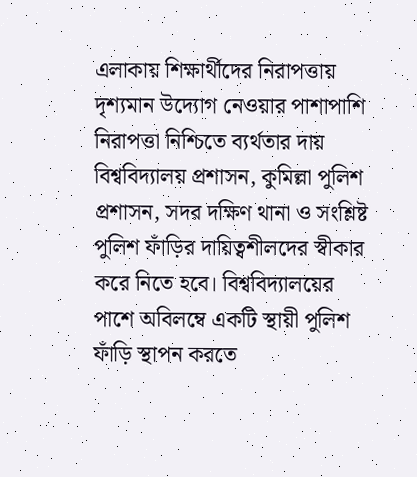এলাকায় শিক্ষার্থীদের নিরাপত্তায় দৃশ্যমান উদ্যোগ নেওয়ার পাশাপাশি নিরাপত্তা নিশ্চিতে ব্যর্থতার দায় বিশ্ববিদ্যালয় প্রশাসন, কুমিল্লা পুলিশ প্রশাসন, সদর দক্ষিণ থানা ও সংশ্লিষ্ট পুলিশ ফাঁড়ির দায়িত্বশীলদের স্বীকার করে নিতে হবে। বিশ্ববিদ্যালয়ের পাশে অবিলম্বে একটি স্থায়ী পুলিশ ফাঁড়ি স্থাপন করতে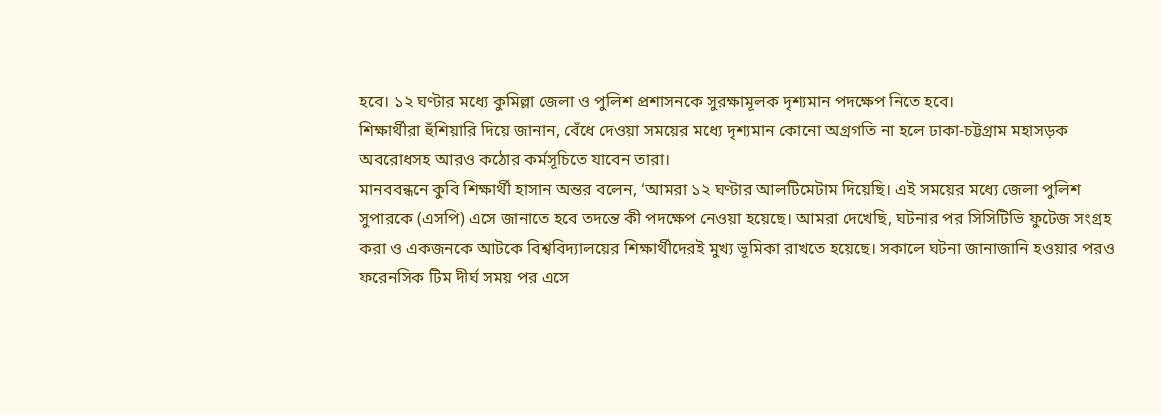হবে। ১২ ঘণ্টার মধ্যে কুমিল্লা জেলা ও পুলিশ প্রশাসনকে সুরক্ষামূলক দৃশ্যমান পদক্ষেপ নিতে হবে।
শিক্ষার্থীরা হুঁশিয়ারি দিয়ে জানান, বেঁধে দেওয়া সময়ের মধ্যে দৃশ্যমান কোনো অগ্রগতি না হলে ঢাকা-চট্টগ্রাম মহাসড়ক অবরোধসহ আরও কঠোর কর্মসূচিতে যাবেন তারা।
মানববন্ধনে কুবি শিক্ষার্থী হাসান অন্তর বলেন, ‘আমরা ১২ ঘণ্টার আলটিমেটাম দিয়েছি। এই সময়ের মধ্যে জেলা পুলিশ সুপারকে (এসপি) এসে জানাতে হবে তদন্তে কী পদক্ষেপ নেওয়া হয়েছে। আমরা দেখেছি, ঘটনার পর সিসিটিভি ফুটেজ সংগ্রহ করা ও একজনকে আটকে বিশ্ববিদ্যালয়ের শিক্ষার্থীদেরই মুখ্য ভূমিকা রাখতে হয়েছে। সকালে ঘটনা জানাজানি হওয়ার পরও ফরেনসিক টিম দীর্ঘ সময় পর এসে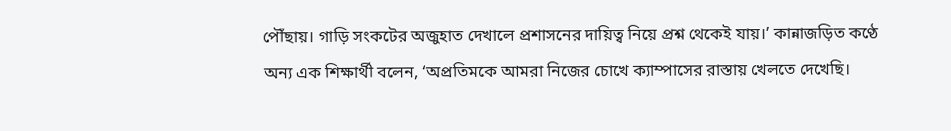পৌঁছায়। গাড়ি সংকটের অজুহাত দেখালে প্রশাসনের দায়িত্ব নিয়ে প্রশ্ন থেকেই যায়।’ কান্নাজড়িত কণ্ঠে অন্য এক শিক্ষার্থী বলেন, ‘অপ্রতিমকে আমরা নিজের চোখে ক্যাম্পাসের রাস্তায় খেলতে দেখেছি।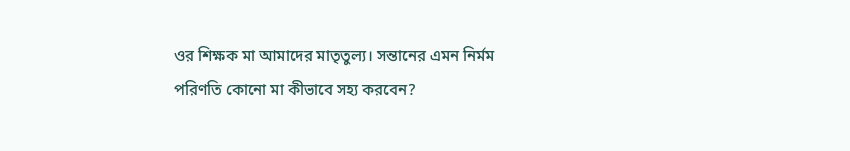ওর শিক্ষক মা আমাদের মাতৃতুল্য। সন্তানের এমন নির্মম পরিণতি কোনো মা কীভাবে সহ্য করবেন?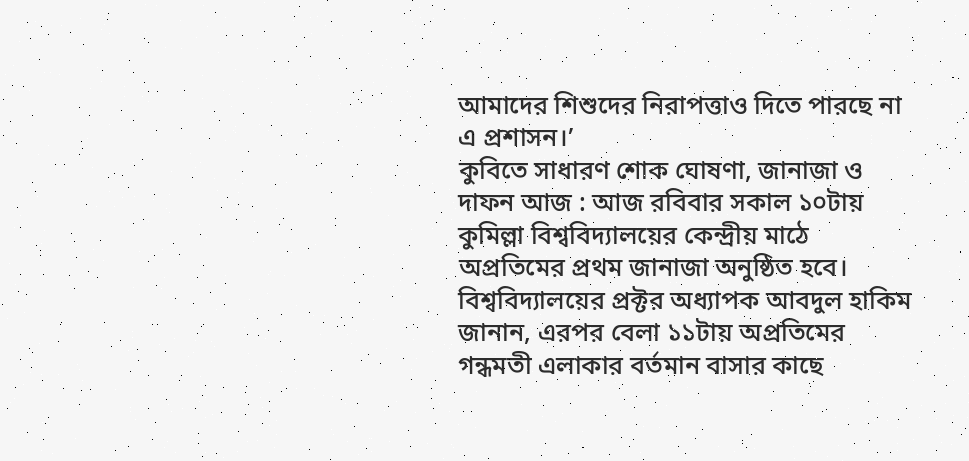আমাদের শিশুদের নিরাপত্তাও দিতে পারছে না এ প্রশাসন।’
কুবিতে সাধারণ শোক ঘোষণা, জানাজা ও দাফন আজ : আজ রবিবার সকাল ১০টায় কুমিল্লা বিশ্ববিদ্যালয়ের কেন্দ্রীয় মাঠে অপ্রতিমের প্রথম জানাজা অনুষ্ঠিত হবে। বিশ্ববিদ্যালয়ের প্রক্টর অধ্যাপক আবদুল হাকিম জানান, এরপর বেলা ১১টায় অপ্রতিমের গন্ধমতী এলাকার বর্তমান বাসার কাছে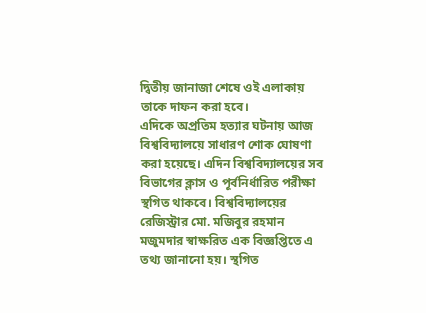দ্বিতীয় জানাজা শেষে ওই এলাকায় তাকে দাফন করা হবে।
এদিকে অপ্রতিম হত্যার ঘটনায় আজ বিশ্ববিদ্যালয়ে সাধারণ শোক ঘোষণা করা হয়েছে। এদিন বিশ্ববিদ্যালয়ের সব বিভাগের ক্লাস ও পূর্বনির্ধারিত পরীক্ষা স্থগিত থাকবে। বিশ্ববিদ্যালয়ের রেজিস্ট্রার মো. মজিবুর রহমান মজুমদার স্বাক্ষরিত এক বিজ্ঞপ্তিতে এ তথ্য জানানো হয়। স্থগিত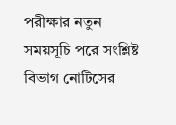পরীক্ষার নতুন সময়সূচি পরে সংশ্লিষ্ট বিভাগ নোটিসের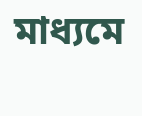মাধ্যমে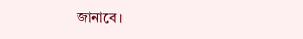জানাবে।